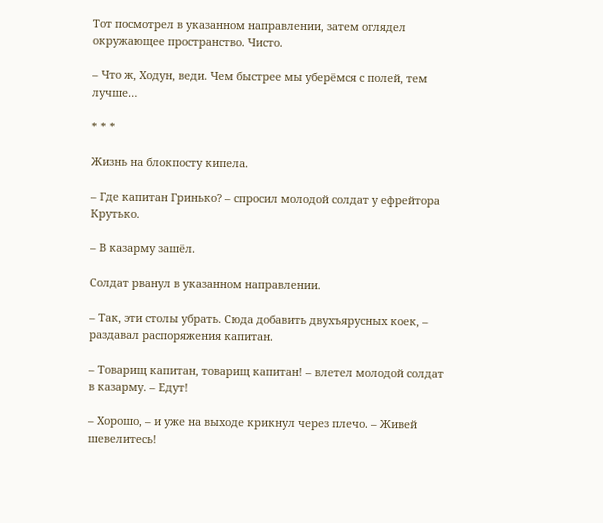Тот посмотрел в указанном направлении, затем оглядел окружающее пространство. Чисто.

– Что ж, Ходун, веди. Чем быстрее мы уберёмся с полей, тем лучше…

* * *

Жизнь на блокпосту кипела.

– Где капитан Гринько? – спросил молодой солдат у ефрейтора Крутько.

– В казарму зашёл.

Солдат рванул в указанном направлении.

– Так, эти столы убрать. Сюда добавить двухъярусных коек, – раздавал распоряжения капитан.

– Товарищ капитан, товарищ капитан! – влетел молодой солдат в казарму. – Едут!

– Хорошо, – и уже на выходе крикнул через плечо. – Живей шевелитесь!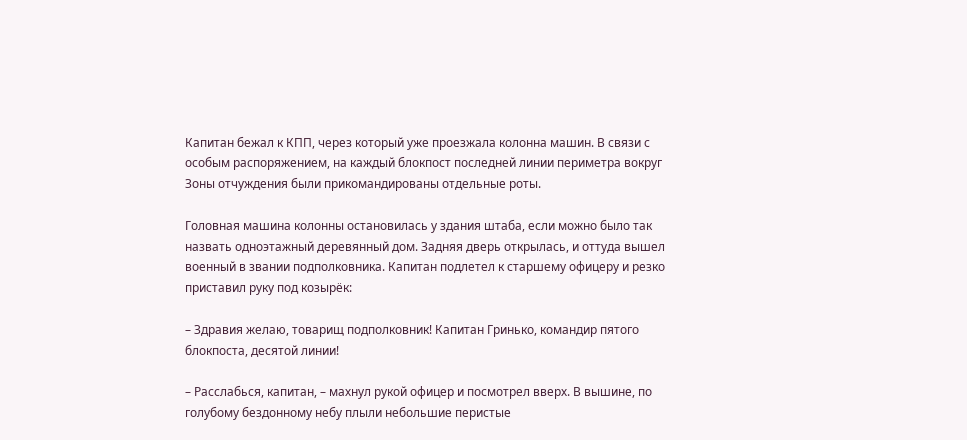Капитан бежал к КПП, через который уже проезжала колонна машин. В связи с особым распоряжением, на каждый блокпост последней линии периметра вокруг Зоны отчуждения были прикомандированы отдельные роты.

Головная машина колонны остановилась у здания штаба, если можно было так назвать одноэтажный деревянный дом. Задняя дверь открылась, и оттуда вышел военный в звании подполковника. Капитан подлетел к старшему офицеру и резко приставил руку под козырёк:

– Здравия желаю, товарищ подполковник! Капитан Гринько, командир пятого блокпоста, десятой линии!

– Расслабься, капитан, – махнул рукой офицер и посмотрел вверх. В вышине, по голубому бездонному небу плыли небольшие перистые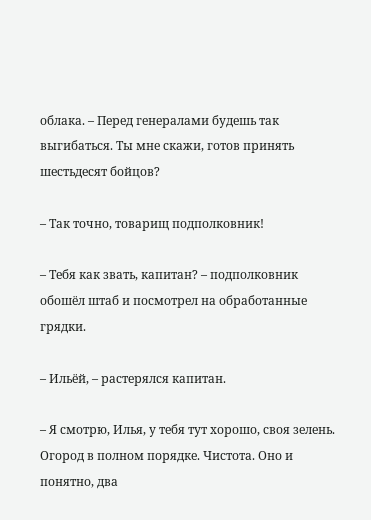облака. – Перед генералами будешь так выгибаться. Ты мне скажи, готов принять шестьдесят бойцов?

– Так точно, товарищ подполковник!

– Тебя как звать, капитан? – подполковник обошёл штаб и посмотрел на обработанные грядки.

– Ильёй, – растерялся капитан.

– Я смотрю, Илья, у тебя тут хорошо, своя зелень. Огород в полном порядке. Чистота. Оно и понятно, два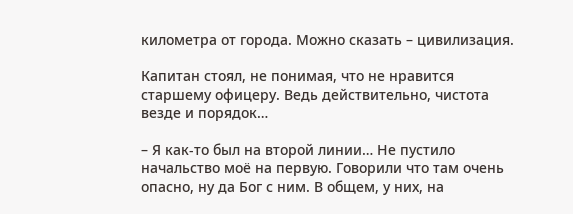километра от города. Можно сказать – цивилизация.

Капитан стоял, не понимая, что не нравится старшему офицеру. Ведь действительно, чистота везде и порядок…

– Я как-то был на второй линии… Не пустило начальство моё на первую. Говорили что там очень опасно, ну да Бог с ним. В общем, у них, на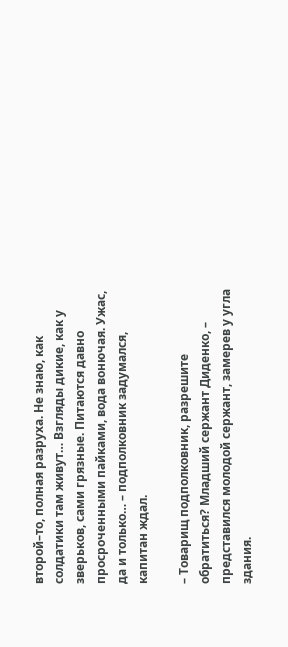второй–то, полная разруха. Не знаю, как солдатики там живут… Взгляды дикие, как у зверьков, сами грязные. Питаются давно просроченными пайками, вода вонючая. Ужас, да и только… – подполковник задумался, капитан ждал.

– Товарищ подполковник, разрешите обратиться? Младший сержант Диденко, – представился молодой сержант, замерев у угла здания.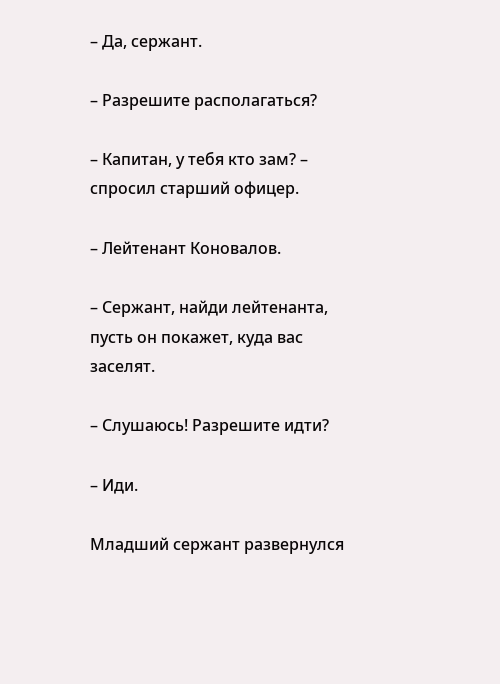– Да, сержант.

– Разрешите располагаться?

– Капитан, у тебя кто зам? – спросил старший офицер.

– Лейтенант Коновалов.

– Сержант, найди лейтенанта, пусть он покажет, куда вас заселят.

– Слушаюсь! Разрешите идти?

– Иди.

Младший сержант развернулся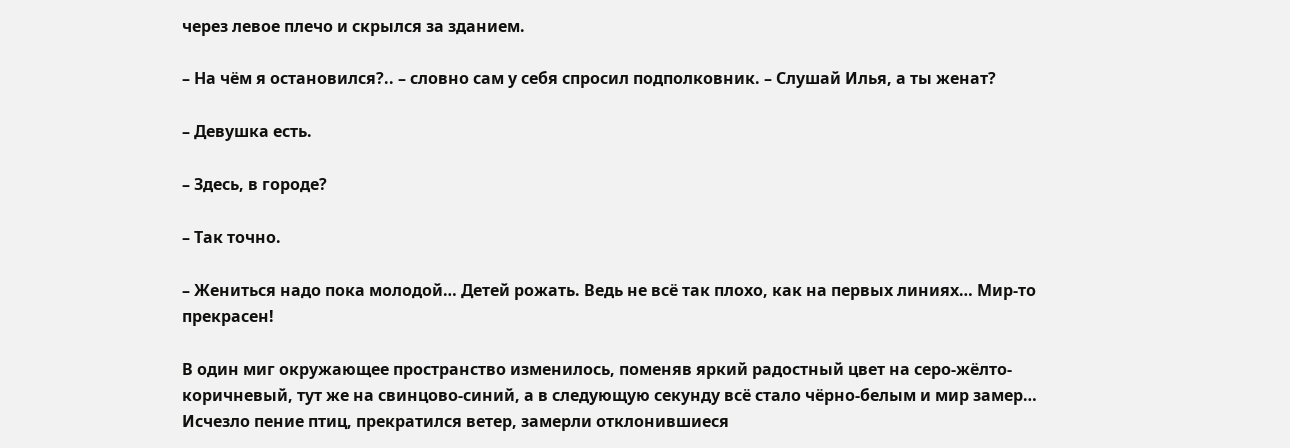через левое плечо и скрылся за зданием.

– На чём я остановился?.. – словно сам у себя спросил подполковник. – Слушай Илья, а ты женат?

– Девушка есть.

– Здесь, в городе?

– Так точно.

– Жениться надо пока молодой… Детей рожать. Ведь не всё так плохо, как на первых линиях… Мир-то прекрасен!

В один миг окружающее пространство изменилось, поменяв яркий радостный цвет на серо-жёлто-коричневый, тут же на свинцово-синий, а в следующую секунду всё стало чёрно-белым и мир замер… Исчезло пение птиц, прекратился ветер, замерли отклонившиеся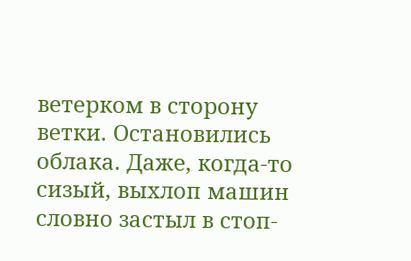ветерком в сторону ветки. Остановились облака. Даже, когда-то сизый, выхлоп машин словно застыл в стоп-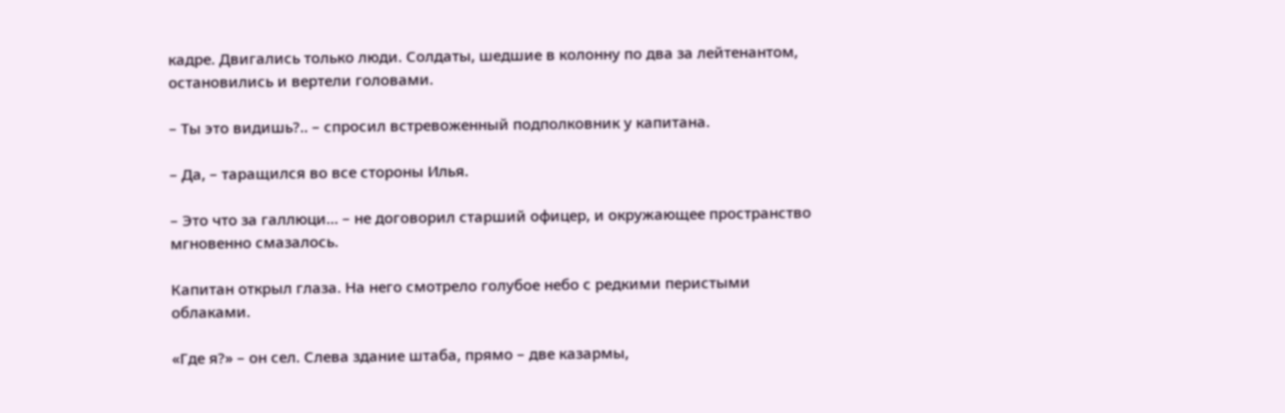кадре. Двигались только люди. Солдаты, шедшие в колонну по два за лейтенантом, остановились и вертели головами.

– Ты это видишь?.. – спросил встревоженный подполковник у капитана.

– Да, – таращился во все стороны Илья.

– Это что за галлюци… – не договорил старший офицер, и окружающее пространство мгновенно смазалось.

Капитан открыл глаза. На него смотрело голубое небо с редкими перистыми облаками.

«Где я?» – он сел. Слева здание штаба, прямо – две казармы,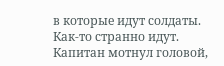в которые идут солдаты. Как-то странно идут. Капитан мотнул головой,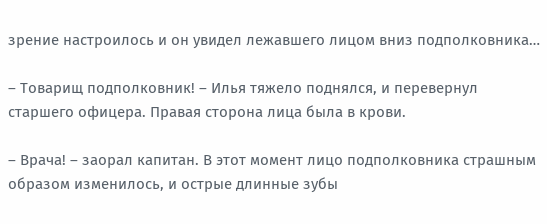зрение настроилось и он увидел лежавшего лицом вниз подполковника…

– Товарищ подполковник! – Илья тяжело поднялся, и перевернул старшего офицера. Правая сторона лица была в крови.

– Врача! – заорал капитан. В этот момент лицо подполковника страшным образом изменилось, и острые длинные зубы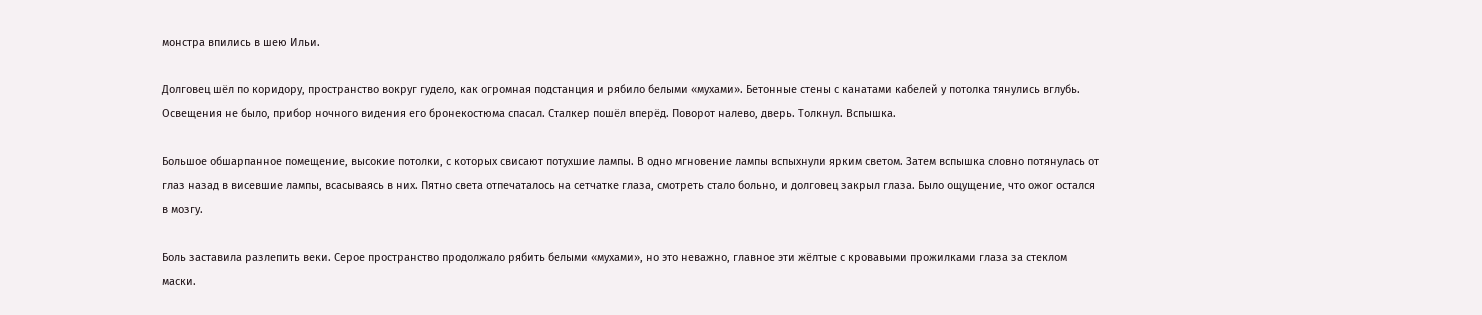монстра впились в шею Ильи.

Долговец шёл по коридору, пространство вокруг гудело, как огромная подстанция и рябило белыми «мухами». Бетонные стены с канатами кабелей у потолка тянулись вглубь. Освещения не было, прибор ночного видения его бронекостюма спасал. Сталкер пошёл вперёд. Поворот налево, дверь. Толкнул. Вспышка.

Большое обшарпанное помещение, высокие потолки, с которых свисают потухшие лампы. В одно мгновение лампы вспыхнули ярким светом. Затем вспышка словно потянулась от глаз назад в висевшие лампы, всасываясь в них. Пятно света отпечаталось на сетчатке глаза, смотреть стало больно, и долговец закрыл глаза. Было ощущение, что ожог остался в мозгу.

Боль заставила разлепить веки. Серое пространство продолжало рябить белыми «мухами», но это неважно, главное эти жёлтые с кровавыми прожилками глаза за стеклом маски.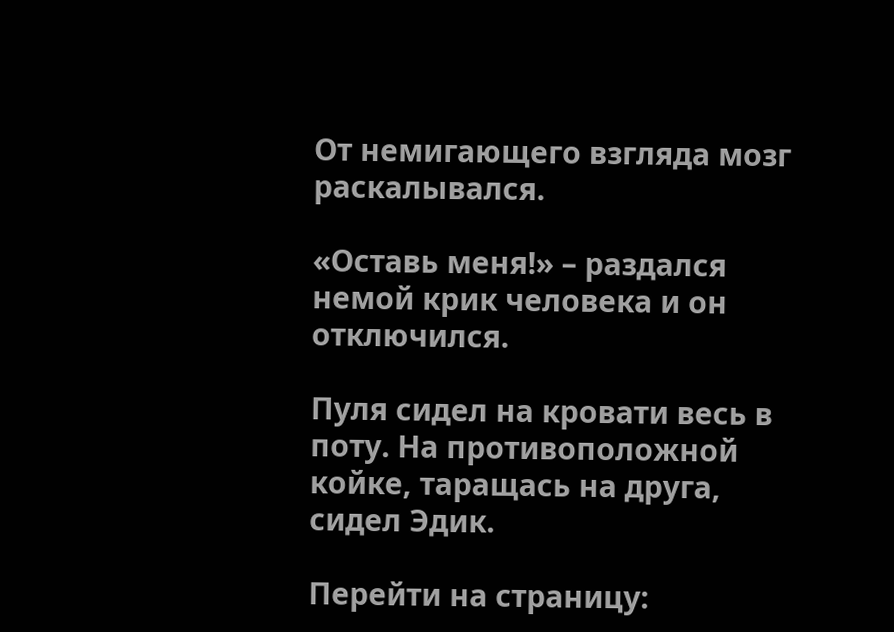От немигающего взгляда мозг раскалывался.

«Оставь меня!» – раздался немой крик человека и он отключился.

Пуля сидел на кровати весь в поту. На противоположной койке, таращась на друга, сидел Эдик.

Перейти на страницу: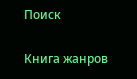Поиск

Книга жанров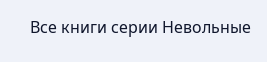Все книги серии Невольные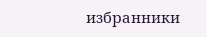избранники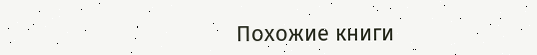Похожие книги